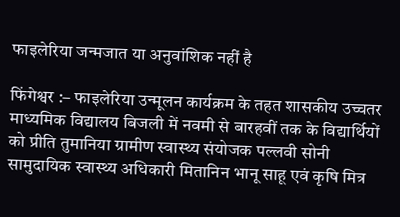फाइलेरिया जन्मजात या अनुवांशिक नहीं है

फिंगेश्वर :– फाइलेरिया उन्मूलन कार्यक्रम के तहत शासकीय उच्चतर माध्यमिक विद्यालय बिजली में नवमी से बारहवीं तक के विद्यार्थियों को प्रीति तुमानिया ग्रामीण स्वास्थ्य संयोजक पल्लवी सोनी सामुदायिक स्वास्थ्य अधिकारी मितानिन भानू साहू एवं कृषि मित्र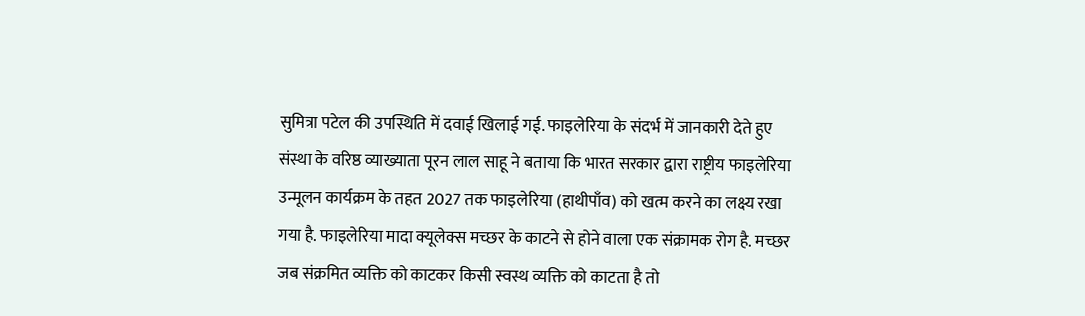सुमित्रा पटेल की उपस्थिति में दवाई खिलाई गई. फाइलेरिया के संदर्भ में जानकारी देते हुए संस्था के वरिष्ठ व्याख्याता पूरन लाल साहू ने बताया कि भारत सरकार द्वारा राष्ट्रीय फाइलेरिया उन्मूलन कार्यक्रम के तहत 2027 तक फाइलेरिया (हाथीपाँव) को खत्म करने का लक्ष्य रखा गया है. फाइलेरिया मादा क्यूलेक्स मच्छर के काटने से होने वाला एक संक्रामक रोग है. मच्छर जब संक्रमित व्यक्ति को काटकर किसी स्वस्थ व्यक्ति को काटता है तो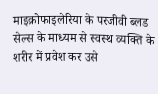माइक्रोफाइलेरिया के परजीवी ब्लड सेल्स के माध्यम से स्वस्थ व्यक्ति के शरीर में प्रवेश कर उसे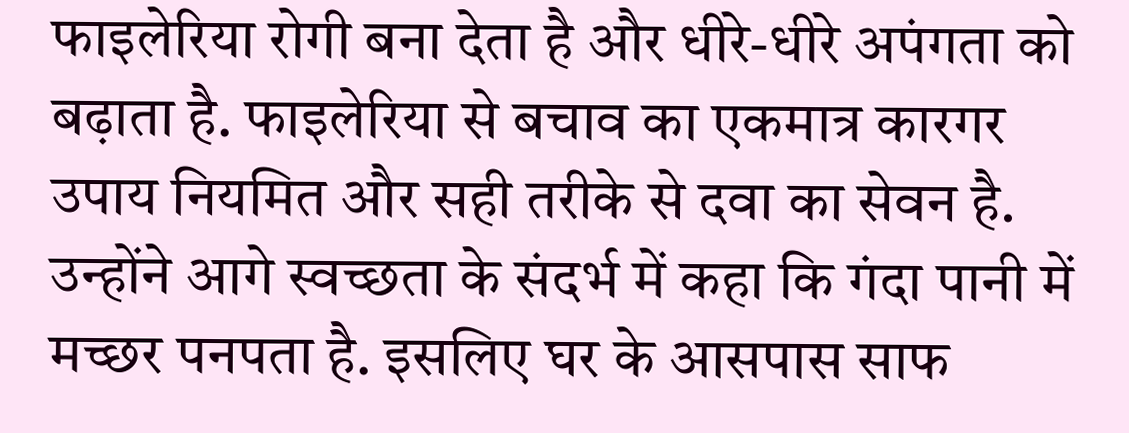फाइलेरिया रोगी बना देता है और धीरे-धीरे अपंगता को बढ़ाता है. फाइलेरिया से बचाव का एकमात्र कारगर उपाय नियमित और सही तरीके से दवा का सेवन है. उन्होंने आगे स्वच्छता के संदर्भ में कहा कि गंदा पानी में मच्छर पनपता है. इसलिए घर के आसपास साफ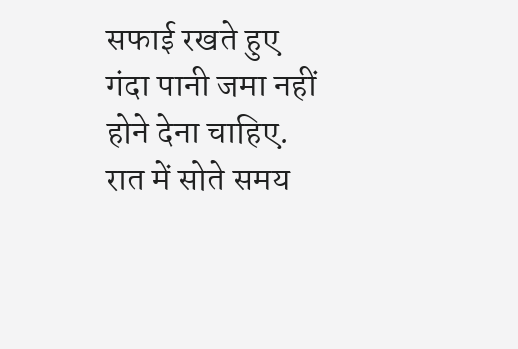सफाई रखते हुए गंदा पानी जमा नहीं होने देना चाहिए. रात में सोते समय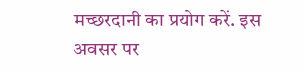मच्छरदानी का प्रयोग करें. इस अवसर पर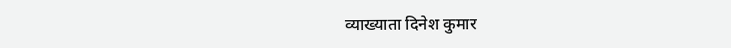व्याख्याता दिनेश कुमार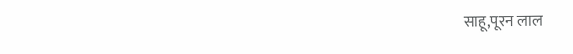साहू,पूरन लाल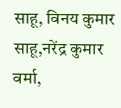साहू, विनय कुमार साहू,नरेंद्र कुमार वर्मा,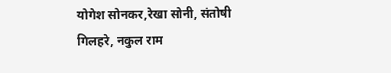योगेश सोनकर,रेखा सोनी, संतोषी गिलहरे, नकुल राम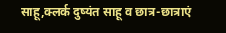साहू,क्लर्क दुष्यंत साहू व छात्र-छात्राएं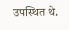उपस्थित थे.